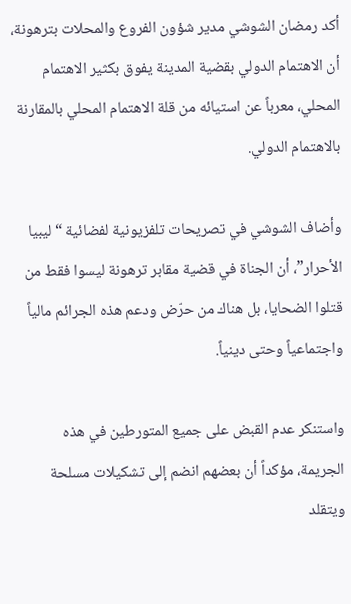أكد رمضان الشوشي مدير شؤون الفروع والمحلات بترهونة، أن الاهتمام الدولي بقضية المدينة يفوق بكثير الاهتمام المحلي، معرباً عن استيائه من قلة الاهتمام المحلي بالمقارنة بالاهتمام الدولي.

وأضاف الشوشي في تصريحات تلفزيونية لفضائية “ليبيا الأحرار”، أن الجناة في قضية مقابر ترهونة ليسوا فقط من قتلوا الضحايا، بل هناك من حرّض ودعم هذه الجرائم مالياً واجتماعياً وحتى دينياً.

واستنكر عدم القبض على جميع المتورطين في هذه الجريمة، مؤكداً أن بعضهم انضم إلى تشكيلات مسلحة ويتقلد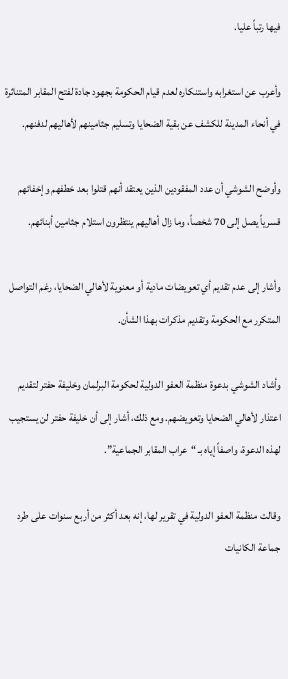فيها رتباً عليا.

وأعرب عن استغرابه واستنكاره لعدم قيام الحكومة بجهود جادة لفتح المقابر المتناثرة في أنحاء المدينة للكشف عن بقية الضحايا وتسليم جثامينهم لأهاليهم لدفنهم.

وأوضح الشوشي أن عدد المفقودين الذين يعتقد أنهم قتلوا بعد خطفهم وإخفائهم قسرياً يصل إلى 70 شخصاً، وما زال أهاليهم ينتظرون استلام جثامين أبنائهم.

وأشار إلى عدم تقديم أي تعويضات مادية أو معنوية لأهالي الضحايا، رغم التواصل المتكرر مع الحكومة وتقديم مذكرات بهذا الشأن.

وأشاد الشوشي بدعوة منظمة العفو الدولية لحكومة البرلمان وخليفة حفتر لتقديم اعتذار لأهالي الضحايا وتعويضهم. ومع ذلك، أشار إلى أن خليفة حفتر لن يستجيب لهذه الدعوة، واصفاً إياه بـ “عراب المقابر الجماعية”.

وقالت منظمة العفو الدولية في تقرير لها، إنه بعد أكثر من أربع سنوات على طرد جماعة الكانيات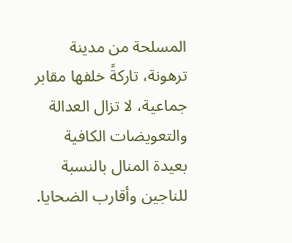المسلحة من مدينة ترهونة، تاركةً خلفها مقابر جماعية، لا تزال العدالة والتعويضات الكافية بعيدة المنال بالنسبة للناجين وأقارب الضحايا.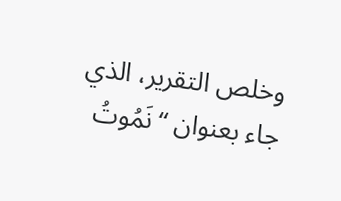وخلص التقرير، الذي جاء بعنوان “نَمُوتُ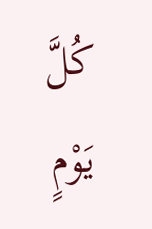كُلَّ يَوْمٍ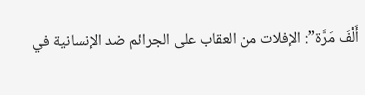أَلْفَ مَرَّة”: الإفلات من العقاب على الجرائم ضد الإنسانية في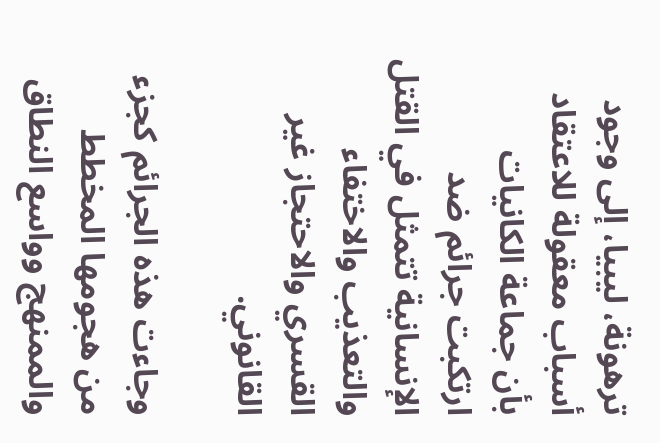ترهونة، ليبيا، إلى وجود أسباب معقولة للاعتقاد بأن جماعة الكانيات ارتكبت جرائم ضد الإنسانية تتمثل في القتل والتعذيب والاختفاء القسري والاحتجاز غير القانوني.

وجاءت هذه الجرائم كجزء من هجومها المخطط والممنهج وواسع النطاق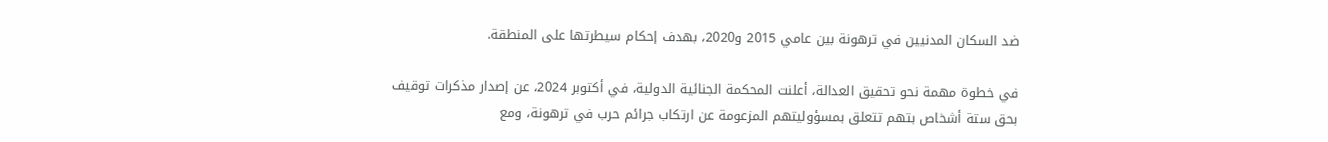ضد السكان المدنيين في ترهونة بين عامي 2015 و2020، بهدف إحكام سيطرتها على المنطقة.

في خطوة مهمة نحو تحقيق العدالة، أعلنت المحكمة الجنائية الدولية، في أكتوبر 2024، عن إصدار مذكرات توقيف بحق ستة أشخاص بتهم تتعلق بمسؤوليتهم المزعومة عن ارتكاب جرائم حرب في ترهونة، ومع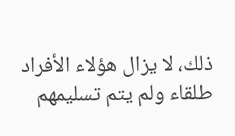ذلك، لا يزال هؤلاء الأفراد طلقاء ولم يتم تسليمهم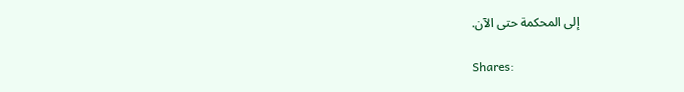إلى المحكمة حتى الآن.

Shares: